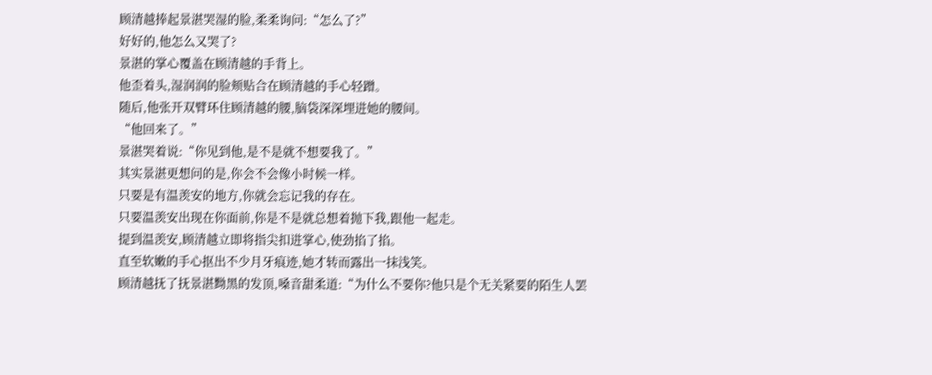顾清越捧起景湛哭湿的脸,柔柔询问:“怎么了?”
好好的,他怎么又哭了?
景湛的掌心覆盖在顾清越的手背上。
他歪着头,湿润润的脸颊贴合在顾清越的手心轻蹭。
随后,他张开双臂环住顾清越的腰,脑袋深深埋进她的腰间。
“他回来了。”
景湛哭着说:“你见到他,是不是就不想要我了。”
其实景湛更想问的是,你会不会像小时候一样。
只要是有温羡安的地方,你就会忘记我的存在。
只要温羡安出现在你面前,你是不是就总想着抛下我,跟他一起走。
提到温羡安,顾清越立即将指尖扣进掌心,使劲掐了掐。
直至软嫩的手心抠出不少月牙痕迹,她才转而露出一抹浅笑。
顾清越抚了抚景湛黝黑的发顶,嗓音甜柔道:“为什么不要你?他只是个无关紧要的陌生人罢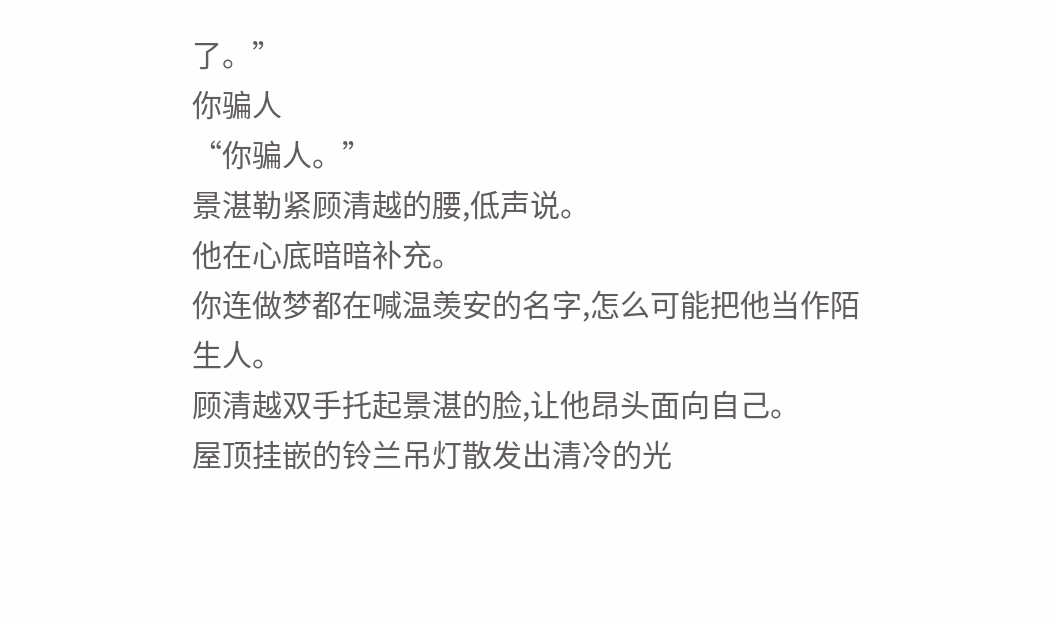了。”
你骗人
“你骗人。”
景湛勒紧顾清越的腰,低声说。
他在心底暗暗补充。
你连做梦都在喊温羡安的名字,怎么可能把他当作陌生人。
顾清越双手托起景湛的脸,让他昂头面向自己。
屋顶挂嵌的铃兰吊灯散发出清冷的光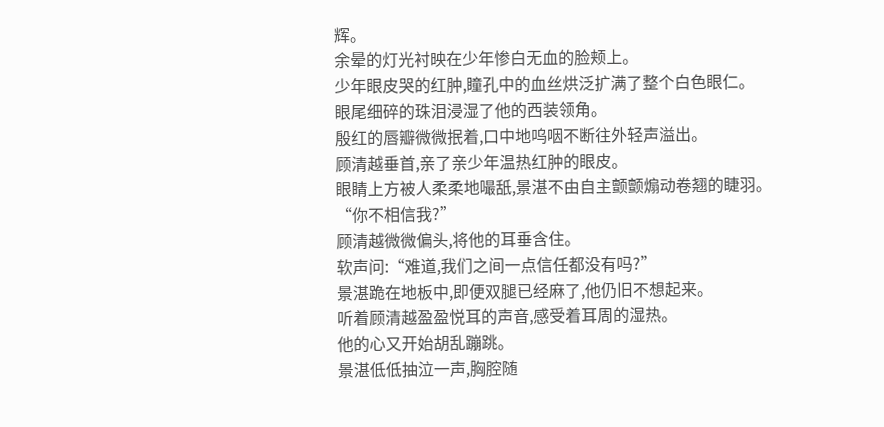辉。
余晕的灯光衬映在少年惨白无血的脸颊上。
少年眼皮哭的红肿,瞳孔中的血丝烘泛扩满了整个白色眼仁。
眼尾细碎的珠泪浸湿了他的西装领角。
殷红的唇瓣微微抿着,口中地呜咽不断往外轻声溢出。
顾清越垂首,亲了亲少年温热红肿的眼皮。
眼睛上方被人柔柔地嘬舐,景湛不由自主颤颤煽动卷翘的睫羽。
“你不相信我?”
顾清越微微偏头,将他的耳垂含住。
软声问:“难道,我们之间一点信任都没有吗?”
景湛跪在地板中,即便双腿已经麻了,他仍旧不想起来。
听着顾清越盈盈悦耳的声音,感受着耳周的湿热。
他的心又开始胡乱蹦跳。
景湛低低抽泣一声,胸腔随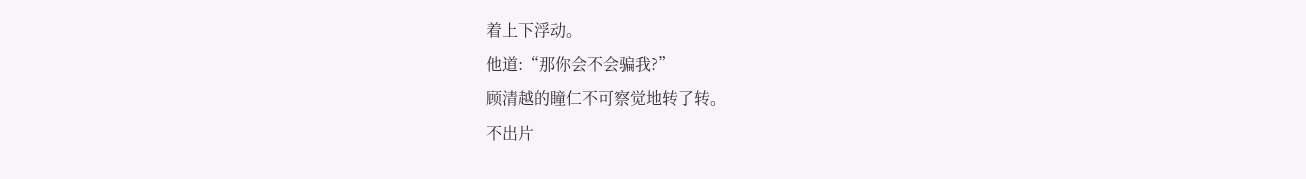着上下浮动。
他道:“那你会不会骗我?”
顾清越的瞳仁不可察觉地转了转。
不出片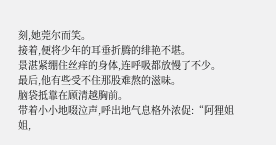刻,她莞尔而笑。
接着,便将少年的耳垂折腾的绯艳不堪。
景湛紧绷住丝痒的身体,连呼吸都放慢了不少。
最后,他有些受不住那股难熬的滋味。
脑袋抵靠在顾清越胸前。
带着小小地啜泣声,呼出地气息格外浓促:“阿狸姐姐,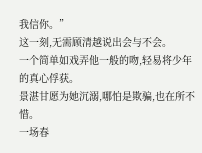我信你。”
这一刻,无需顾清越说出会与不会。
一个简单如戏弄他一般的吻,轻易将少年的真心俘获。
景湛甘愿为她沉溺,哪怕是欺骗,也在所不惜。
一场春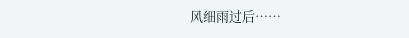风细雨过后……